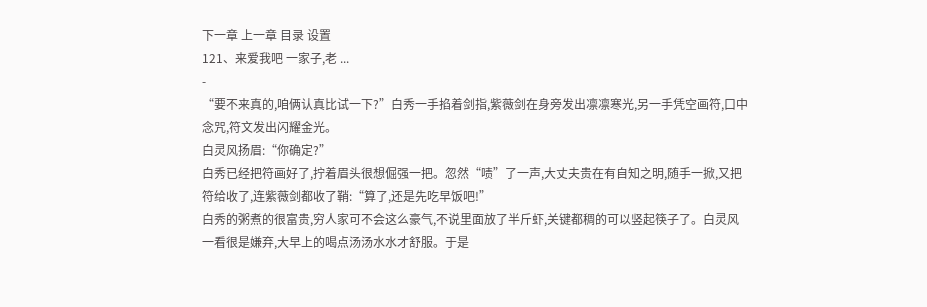下一章 上一章 目录 设置
121、来爱我吧 一家子,老 ...
-
“要不来真的,咱俩认真比试一下?”白秀一手掐着剑指,紫薇剑在身旁发出凛凛寒光,另一手凭空画符,口中念咒,符文发出闪耀金光。
白灵风扬眉:“你确定?”
白秀已经把符画好了,拧着眉头很想倔强一把。忽然“啧”了一声,大丈夫贵在有自知之明,随手一掀,又把符给收了,连紫薇剑都收了鞘:“算了,还是先吃早饭吧!”
白秀的粥煮的很富贵,穷人家可不会这么豪气,不说里面放了半斤虾,关键都稠的可以竖起筷子了。白灵风一看很是嫌弃,大早上的喝点汤汤水水才舒服。于是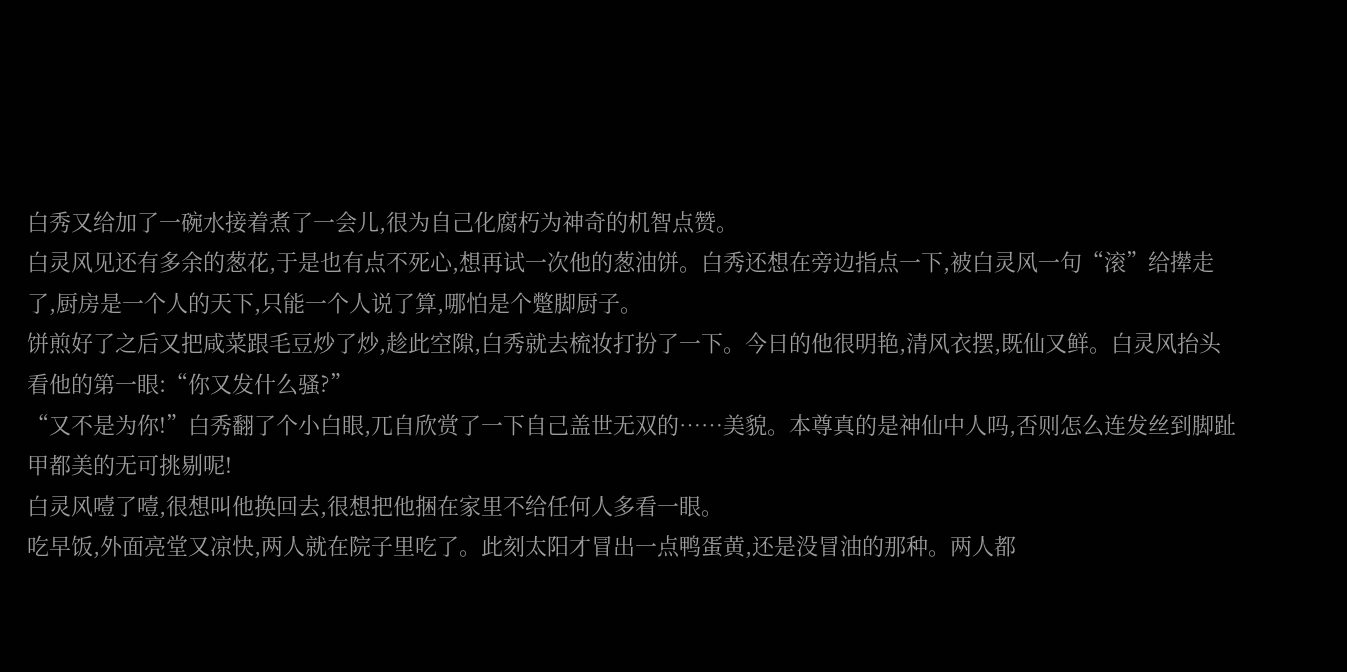白秀又给加了一碗水接着煮了一会儿,很为自己化腐朽为神奇的机智点赞。
白灵风见还有多余的葱花,于是也有点不死心,想再试一次他的葱油饼。白秀还想在旁边指点一下,被白灵风一句“滚”给撵走了,厨房是一个人的天下,只能一个人说了算,哪怕是个蹩脚厨子。
饼煎好了之后又把咸菜跟毛豆炒了炒,趁此空隙,白秀就去梳妆打扮了一下。今日的他很明艳,清风衣摆,既仙又鲜。白灵风抬头看他的第一眼:“你又发什么骚?”
“又不是为你!”白秀翻了个小白眼,兀自欣赏了一下自己盖世无双的……美貌。本尊真的是神仙中人吗,否则怎么连发丝到脚趾甲都美的无可挑剔呢!
白灵风噎了噎,很想叫他换回去,很想把他捆在家里不给任何人多看一眼。
吃早饭,外面亮堂又凉快,两人就在院子里吃了。此刻太阳才冒出一点鸭蛋黄,还是没冒油的那种。两人都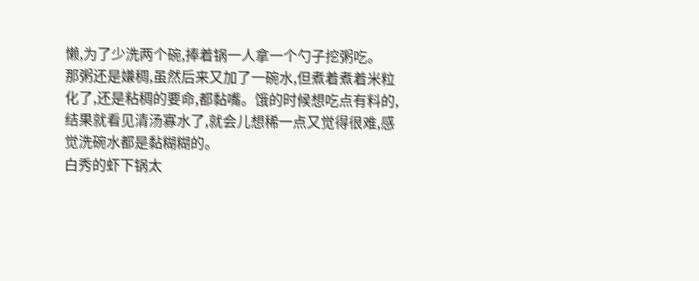懒,为了少洗两个碗,捧着锅一人拿一个勺子挖粥吃。
那粥还是嫌稠,虽然后来又加了一碗水,但煮着煮着米粒化了,还是粘稠的要命,都黏嘴。饿的时候想吃点有料的,结果就看见清汤寡水了,就会儿想稀一点又觉得很难,感觉洗碗水都是黏糊糊的。
白秀的虾下锅太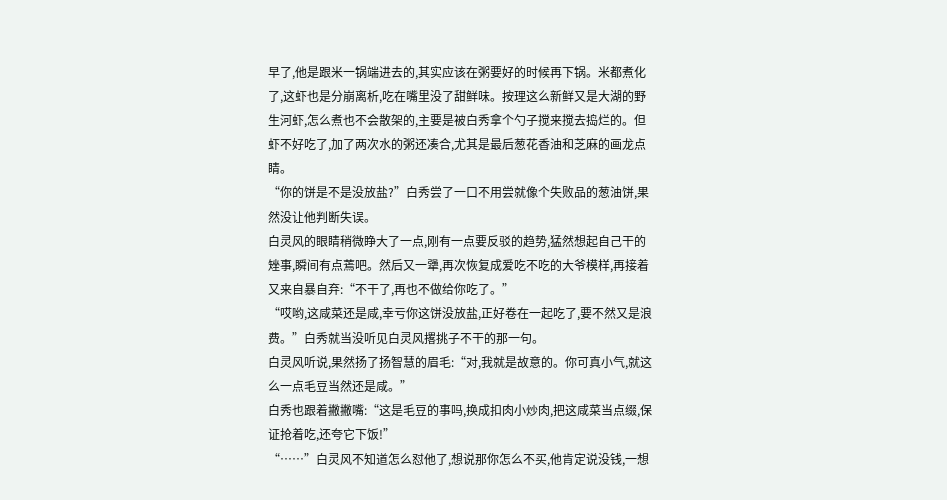早了,他是跟米一锅端进去的,其实应该在粥要好的时候再下锅。米都煮化了,这虾也是分崩离析,吃在嘴里没了甜鲜味。按理这么新鲜又是大湖的野生河虾,怎么煮也不会散架的,主要是被白秀拿个勺子搅来搅去捣烂的。但虾不好吃了,加了两次水的粥还凑合,尤其是最后葱花香油和芝麻的画龙点睛。
“你的饼是不是没放盐?”白秀尝了一口不用尝就像个失败品的葱油饼,果然没让他判断失误。
白灵风的眼睛稍微睁大了一点,刚有一点要反驳的趋势,猛然想起自己干的矬事,瞬间有点蔫吧。然后又一犟,再次恢复成爱吃不吃的大爷模样,再接着又来自暴自弃:“不干了,再也不做给你吃了。”
“哎哟,这咸菜还是咸,幸亏你这饼没放盐,正好卷在一起吃了,要不然又是浪费。”白秀就当没听见白灵风撂挑子不干的那一句。
白灵风听说,果然扬了扬智慧的眉毛:“对,我就是故意的。你可真小气,就这么一点毛豆当然还是咸。”
白秀也跟着撇撇嘴:“这是毛豆的事吗,换成扣肉小炒肉,把这咸菜当点缀,保证抢着吃,还夸它下饭!”
“……”白灵风不知道怎么怼他了,想说那你怎么不买,他肯定说没钱,一想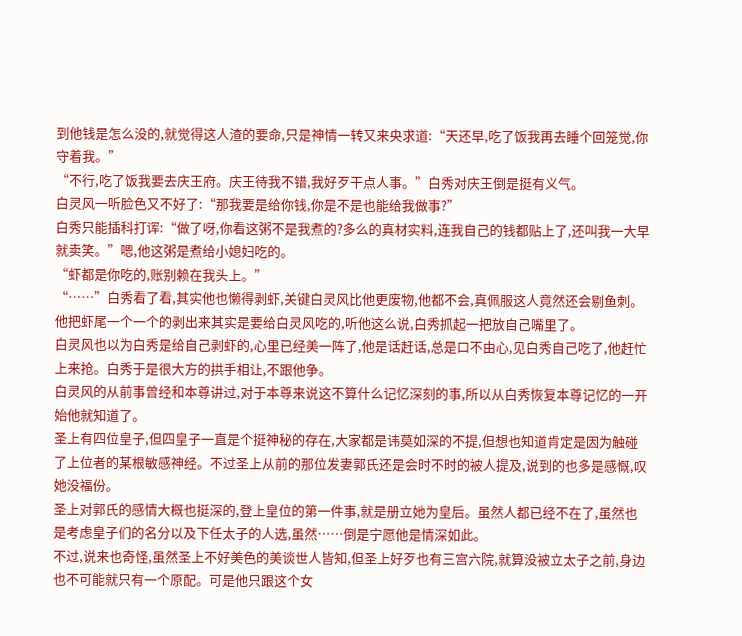到他钱是怎么没的,就觉得这人渣的要命,只是神情一转又来央求道:“天还早,吃了饭我再去睡个回笼觉,你守着我。”
“不行,吃了饭我要去庆王府。庆王待我不错,我好歹干点人事。”白秀对庆王倒是挺有义气。
白灵风一听脸色又不好了:“那我要是给你钱,你是不是也能给我做事?”
白秀只能插科打诨:“做了呀,你看这粥不是我煮的?多么的真材实料,连我自己的钱都贴上了,还叫我一大早就卖笑。”嗯,他这粥是煮给小媳妇吃的。
“虾都是你吃的,账别赖在我头上。”
“……”白秀看了看,其实他也懒得剥虾,关键白灵风比他更废物,他都不会,真佩服这人竟然还会剔鱼刺。他把虾尾一个一个的剥出来其实是要给白灵风吃的,听他这么说,白秀抓起一把放自己嘴里了。
白灵风也以为白秀是给自己剥虾的,心里已经美一阵了,他是话赶话,总是口不由心,见白秀自己吃了,他赶忙上来抢。白秀于是很大方的拱手相让,不跟他争。
白灵风的从前事曾经和本尊讲过,对于本尊来说这不算什么记忆深刻的事,所以从白秀恢复本尊记忆的一开始他就知道了。
圣上有四位皇子,但四皇子一直是个挺神秘的存在,大家都是讳莫如深的不提,但想也知道肯定是因为触碰了上位者的某根敏感神经。不过圣上从前的那位发妻郭氏还是会时不时的被人提及,说到的也多是感慨,叹她没福份。
圣上对郭氏的感情大概也挺深的,登上皇位的第一件事,就是册立她为皇后。虽然人都已经不在了,虽然也是考虑皇子们的名分以及下任太子的人选,虽然……倒是宁愿他是情深如此。
不过,说来也奇怪,虽然圣上不好美色的美谈世人皆知,但圣上好歹也有三宫六院,就算没被立太子之前,身边也不可能就只有一个原配。可是他只跟这个女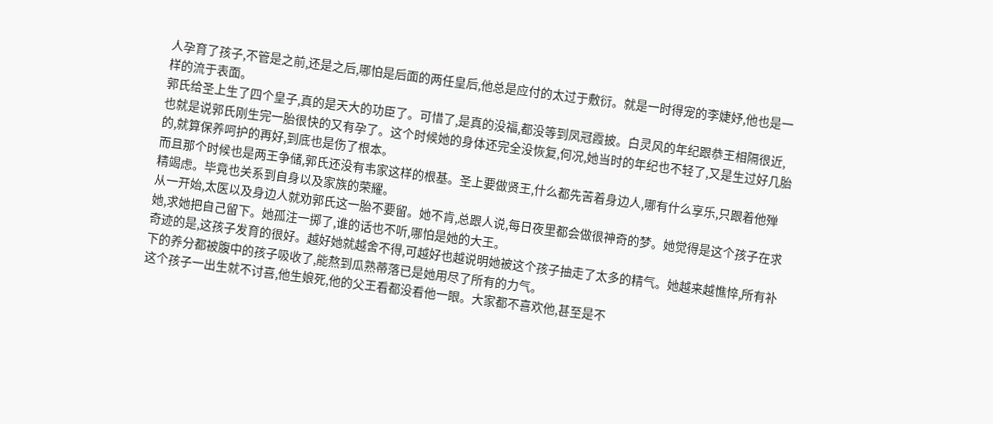人孕育了孩子,不管是之前,还是之后,哪怕是后面的两任皇后,他总是应付的太过于敷衍。就是一时得宠的李婕妤,他也是一样的流于表面。
郭氏给圣上生了四个皇子,真的是天大的功臣了。可惜了,是真的没福,都没等到凤冠霞披。白灵风的年纪跟恭王相隔很近,也就是说郭氏刚生完一胎很快的又有孕了。这个时候她的身体还完全没恢复,何况,她当时的年纪也不轻了,又是生过好几胎的,就算保养呵护的再好,到底也是伤了根本。
而且那个时候也是两王争储,郭氏还没有韦家这样的根基。圣上要做贤王,什么都先苦着身边人,哪有什么享乐,只跟着他殚精竭虑。毕竟也关系到自身以及家族的荣耀。
从一开始,太医以及身边人就劝郭氏这一胎不要留。她不肯,总跟人说,每日夜里都会做很神奇的梦。她觉得是这个孩子在求她,求她把自己留下。她孤注一掷了,谁的话也不听,哪怕是她的大王。
奇迹的是,这孩子发育的很好。越好她就越舍不得,可越好也越说明她被这个孩子抽走了太多的精气。她越来越憔悴,所有补下的养分都被腹中的孩子吸收了,能熬到瓜熟蒂落已是她用尽了所有的力气。
这个孩子一出生就不讨喜,他生娘死,他的父王看都没看他一眼。大家都不喜欢他,甚至是不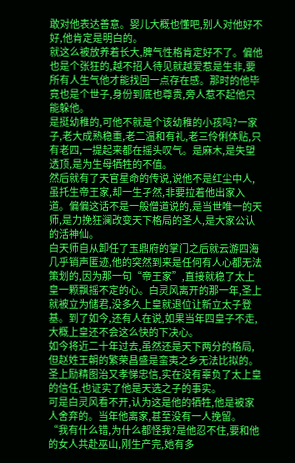敢对他表达善意。婴儿大概也懂吧,别人对他好不好,他肯定是明白的。
就这么被放养着长大,脾气性格肯定好不了。偏他也是个张狂的,越不招人待见就越爱惹是生非,要所有人生气他才能找回一点存在感。那时的他毕竟也是个世子,身份到底也尊贵,旁人惹不起他只能躲他。
是挺幼稚的,可他不就是个该幼稚的小孩吗?一家子,老大成熟稳重,老二温和有礼,老三伶俐体贴,只有老四,一提起来都在摇头叹气。是麻木,是失望透顶,是为生母牺牲的不值。
然后就有了天官星命的传说,说他不是红尘中人,虽托生帝王家,却一生孑然,非要拉着他出家入道。偏偏这话不是一般僧道说的,是当世唯一的天师,是力挽狂澜改变天下格局的圣人,是大家公认的活神仙。
白天师自从卸任了玉鼎府的掌门之后就云游四海几乎销声匿迹,他的突然到来是任何有人心都无法策划的,因为那一句“帝王家”,直接就稳了太上皇一颗飘摇不定的心。白灵风离开的那一年,圣上就被立为储君,没多久上皇就退位让新立太子登基。到了如今,还有人在说,如果当年四皇子不走,大概上皇还不会这么快的下决心。
如今将近二十年过去,虽然还是天下两分的格局,但赵姓王朝的繁荣昌盛是蛮夷之乡无法比拟的。圣上励精图治又孝悌忠信,实在没有辜负了太上皇的信任,也证实了他是天选之子的事实。
可是白灵风看不开,认为这是他的牺牲,他是被家人舍弃的。当年他离家,甚至没有一人挽留。
“我有什么错,为什么都怪我?是他忍不住,要和他的女人共赴巫山,刚生产完,她有多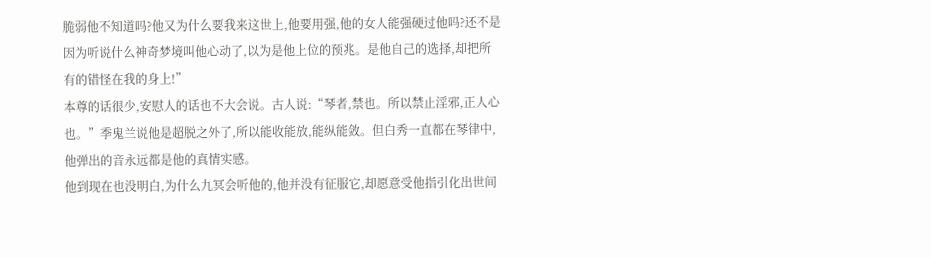脆弱他不知道吗?他又为什么要我来这世上,他要用强,他的女人能强硬过他吗?还不是因为听说什么神奇梦境叫他心动了,以为是他上位的预兆。是他自己的选择,却把所有的错怪在我的身上!”
本尊的话很少,安慰人的话也不大会说。古人说:“琴者,禁也。所以禁止淫邪,正人心也。”季鬼兰说他是超脱之外了,所以能收能放,能纵能敛。但白秀一直都在琴律中,他弹出的音永远都是他的真情实感。
他到现在也没明白,为什么九冥会听他的,他并没有征服它,却愿意受他指引化出世间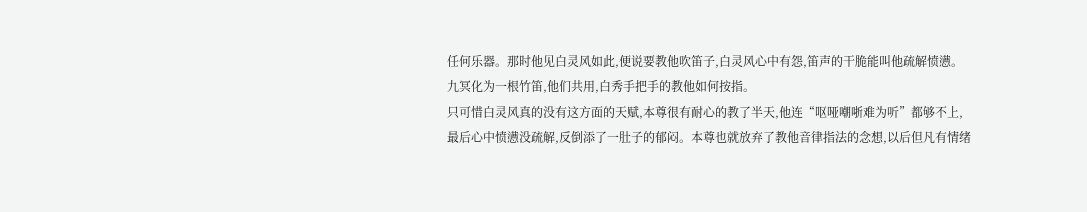任何乐器。那时他见白灵风如此,便说要教他吹笛子,白灵风心中有怨,笛声的干脆能叫他疏解愤懑。九冥化为一根竹笛,他们共用,白秀手把手的教他如何按指。
只可惜白灵风真的没有这方面的天赋,本尊很有耐心的教了半天,他连“呕哑嘲哳难为听”都够不上,最后心中愤懑没疏解,反倒添了一肚子的郁闷。本尊也就放弃了教他音律指法的念想,以后但凡有情绪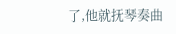了,他就抚琴奏曲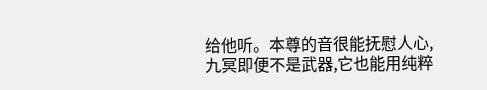给他听。本尊的音很能抚慰人心,九冥即便不是武器,它也能用纯粹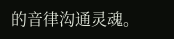的音律沟通灵魂。